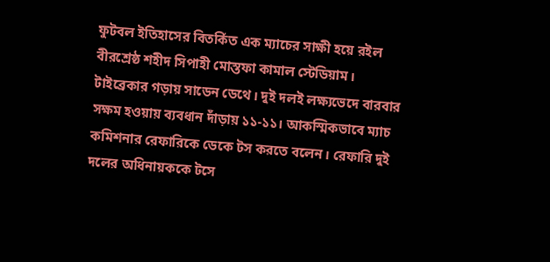ফুটবল ইতিহাসের বিতর্কিত এক ম্যাচের সাক্ষী হয়ে রইল বীরশ্রেষ্ঠ শহীদ সিপাহী মোস্তফা কামাল স্টেডিয়াম। টাইব্রেকার গড়ায় সাডেন ডেথে। দুই দলই লক্ষ্যভেদে বারবার সক্ষম হওয়ায় ব্যবধান দাঁড়ায় ১১-১১। আকস্মিকভাবে ম্যাচ কমিশনার রেফারিকে ডেকে টস করতে বলেন। রেফারি দুই দলের অধিনায়ককে টসে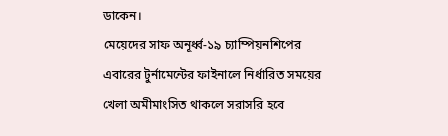ডাকেন।
মেয়েদের সাফ অনূর্ধ্ব-১৯ চ্যাম্পিয়নশিপের এবারের টুর্নামেন্টের ফাইনালে নির্ধারিত সময়ের খেলা অমীমাংসিত থাকলে সরাসরি হবে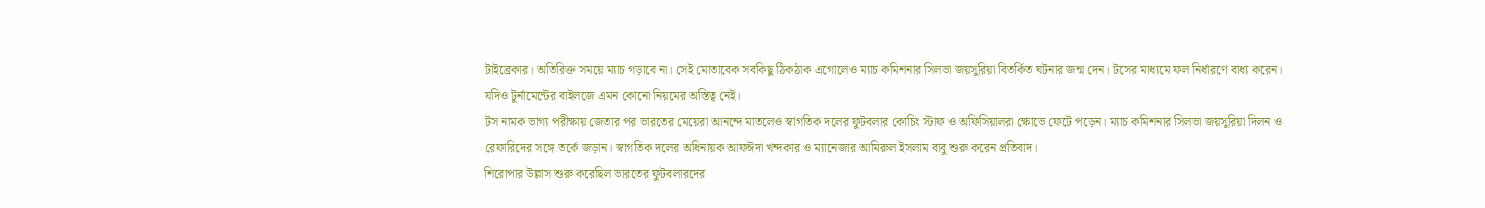টাইব্রেকার। অতিরিক্ত সময়ে ম্যাচ গড়াবে না। সেই মোতাবেক সবকিছু ঠিকঠাক এগোলেও ম্যাচ কমিশনার সিলভা জয়সুরিয়া বিতর্কিত ঘটনার জন্ম দেন। টসের মাধ্যমে ফল নির্ধারণে বাধ্য করেন। যদিও টুর্নামেন্টের বাইলজে এমন কোনো নিয়মের অস্তিত্ব নেই।
টস নামক ভাগ্য পরীক্ষায় জেতার পর ভারতের মেয়েরা আনন্দে মাতলেও স্বাগতিক দলের ফুটবলার কোচিং স্টাফ ও অফিসিয়ালরা ক্ষোভে ফেটে পড়েন। ম্যাচ কমিশনার সিলভা জয়সুরিয়া দিলন ও রেফারিদের সঙ্গে তর্কে জড়ান। স্বাগতিক দলের অধিনায়ক আফঈদা খন্দকার ও ম্যানেজার আমিরুল ইসলাম বাবু শুরু করেন প্রতিবাদ।
শিরোপার উল্লাস শুরু করেছিল ভারতের ফুটবলারদের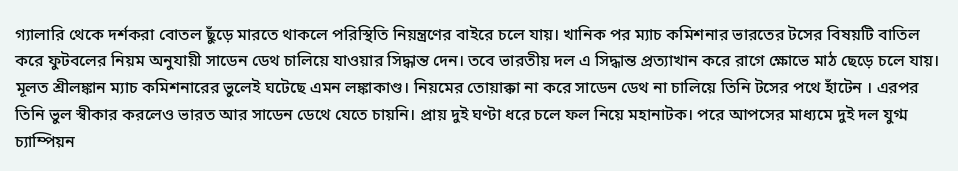গ্যালারি থেকে দর্শকরা বোতল ছুঁড়ে মারতে থাকলে পরিস্থিতি নিয়ন্ত্রণের বাইরে চলে যায়। খানিক পর ম্যাচ কমিশনার ভারতের টসের বিষয়টি বাতিল করে ফুটবলের নিয়ম অনুযায়ী সাডেন ডেথ চালিয়ে যাওয়ার সিদ্ধান্ত দেন। তবে ভারতীয় দল এ সিদ্ধান্ত প্রত্যাখান করে রাগে ক্ষোভে মাঠ ছেড়ে চলে যায়।
মূলত শ্রীলঙ্কান ম্যাচ কমিশনারের ভুলেই ঘটেছে এমন লঙ্কাকাণ্ড। নিয়মের তোয়াক্কা না করে সাডেন ডেথ না চালিয়ে তিনি টসের পথে হাঁটেন । এরপর তিনি ভুল স্বীকার করলেও ভারত আর সাডেন ডেথে যেতে চায়নি। প্রায় দুই ঘণ্টা ধরে চলে ফল নিয়ে মহানাটক। পরে আপসের মাধ্যমে দুই দল যুগ্ম চ্যাম্পিয়ন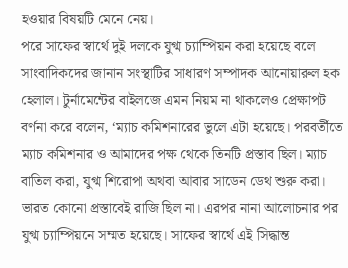হওয়ার বিষয়টি মেনে নেয়।
পরে সাফের স্বার্থে দুই দলকে যুগ্ম চ্যাম্পিয়ন করা হয়েছে বলে সাংবাদিকদের জানান সংস্থাটির সাধারণ সম্পাদক আনোয়ারুল হক হেলাল। টুর্নামেন্টের বাইলজে এমন নিয়ম না থাকলেও প্রেক্ষাপট বর্ণনা করে বলেন, ‘ম্যাচ কমিশনারের ভুলে এটা হয়েছে। পরবর্তীতে ম্যাচ কমিশনার ও আমাদের পক্ষ থেকে তিনটি প্রস্তাব ছিল। ম্যাচ বাতিল করা, যুগ্ম শিরোপা অথবা আবার সাডেন ডেথ শুরু করা। ভারত কোনো প্রস্তাবেই রাজি ছিল না। এরপর নানা আলোচনার পর যুগ্ম চ্যাম্পিয়নে সম্মত হয়েছে। সাফের স্বার্থে এই সিদ্ধান্ত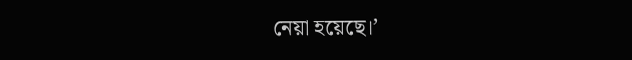নেয়া হয়েছে।’